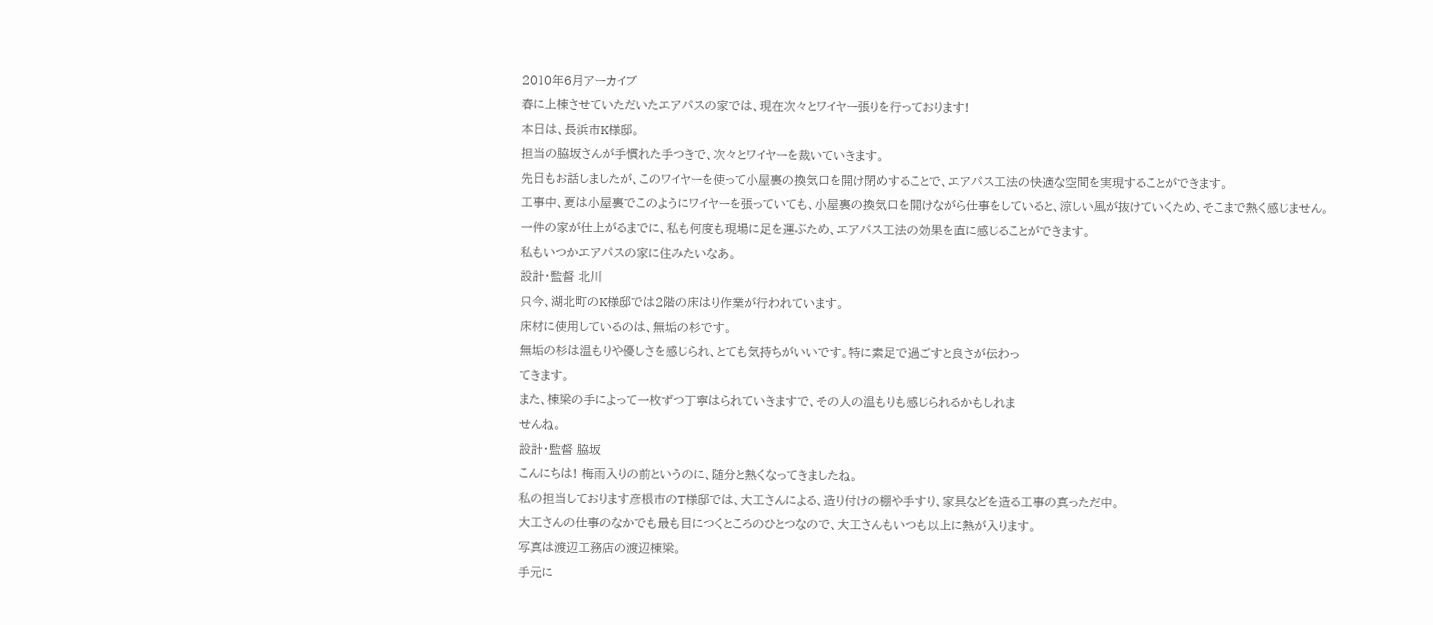2010年6月アーカイブ
春に上棟させていただいたエアパスの家では、現在次々とワイヤー張りを行っております!
本日は、長浜市K様邸。
担当の脇坂さんが手慣れた手つきで、次々とワイヤーを裁いていきます。
先日もお話しましたが、このワイヤーを使って小屋裏の換気口を開け閉めすることで、エアパス工法の快適な空間を実現することができます。
工事中、夏は小屋裏でこのようにワイヤーを張っていても、小屋裏の換気口を開けながら仕事をしていると、涼しい風が抜けていくため、そこまで熱く感じません。
一件の家が仕上がるまでに、私も何度も現場に足を運ぶため、エアパス工法の効果を直に感じることができます。
私もいつかエアパスの家に住みたいなあ。
設計・監督 北川
只今、湖北町のK様邸では2階の床はり作業が行われています。
床材に使用しているのは、無垢の杉です。
無垢の杉は温もりや優しさを感じられ、とても気持ちがいいです。特に素足で過ごすと良さが伝わっ
てきます。
また、棟梁の手によって一枚ずつ丁寧はられていきますで、その人の温もりも感じられるかもしれま
せんね。
設計・監督 脇坂
こんにちは! 梅雨入りの前というのに、随分と熱くなってきましたね。
私の担当しております彦根市のT様邸では、大工さんによる、造り付けの棚や手すり、家具などを造る工事の真っただ中。
大工さんの仕事のなかでも最も目につくところのひとつなので、大工さんもいつも以上に熱が入ります。
写真は渡辺工務店の渡辺棟梁。
手元に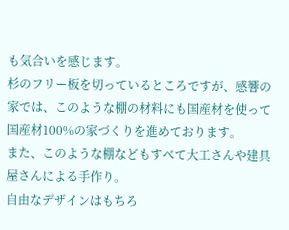も気合いを感じます。
杉のフリー板を切っているところですが、感響の家では、このような棚の材料にも国産材を使って国産材100%の家づくりを進めております。
また、このような棚などもすべて大工さんや建具屋さんによる手作り。
自由なデザインはもちろ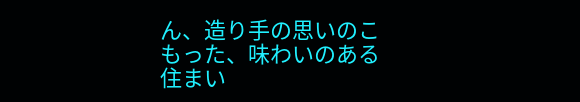ん、造り手の思いのこもった、味わいのある住まい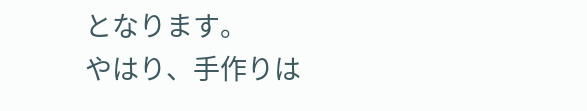となります。
やはり、手作りは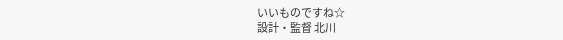いいものですね☆
設計・監督 北川